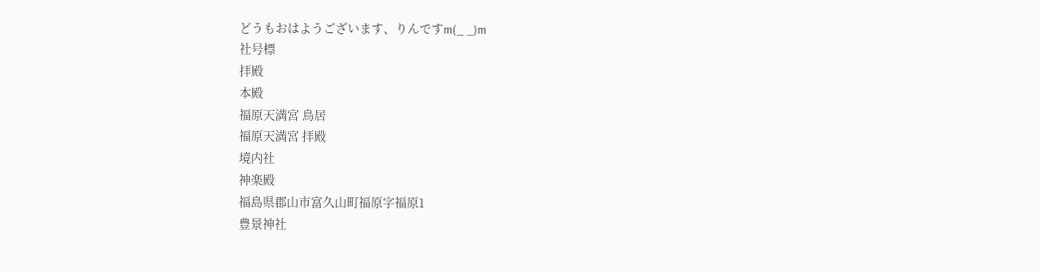どうもおはようございます、りんですm(_ _)m
社号標
拝殿
本殿
福原天満宮 鳥居
福原天満宮 拝殿
境内社
神楽殿
福島県郡山市富久山町福原字福原1
豊景神社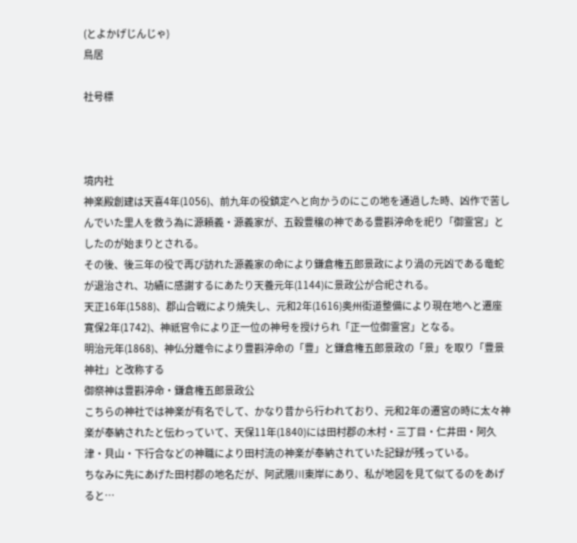(とよかげじんじゃ)
鳥居

社号標



境内社
神楽殿創建は天喜4年(1056)、前九年の役鎮定へと向かうのにこの地を通過した時、凶作で苦しんでいた里人を救う為に源頼義・源義家が、五穀豊穣の神である豊斟渟命を祀り「御霊宮」としたのが始まりとされる。
その後、後三年の役で再び訪れた源義家の命により鎌倉権五郎景政により渦の元凶である竜蛇が退治され、功績に感謝するにあたり天養元年(1144)に景政公が合祀される。
天正16年(1588)、郡山合戦により焼失し、元和2年(1616)奥州街道整備により現在地へと遷座
寛保2年(1742)、神祇官令により正一位の神号を授けられ「正一位御霊宮」となる。
明治元年(1868)、神仏分離令により豊斟渟命の「豊」と鎌倉権五郎景政の「景」を取り「豊景神社」と改称する
御祭神は豊斟渟命・鎌倉権五郎景政公
こちらの神社では神楽が有名でして、かなり昔から行われており、元和2年の遷宮の時に太々神楽が奉納されたと伝わっていて、天保11年(1840)には田村郡の木村・三丁目・仁井田・阿久津・貝山・下行合などの神職により田村流の神楽が奉納されていた記録が残っている。
ちなみに先にあげた田村郡の地名だが、阿武隈川東岸にあり、私が地図を見て似てるのをあげると…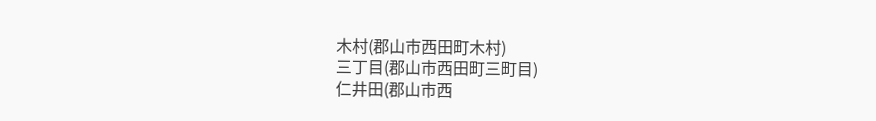木村(郡山市西田町木村)
三丁目(郡山市西田町三町目)
仁井田(郡山市西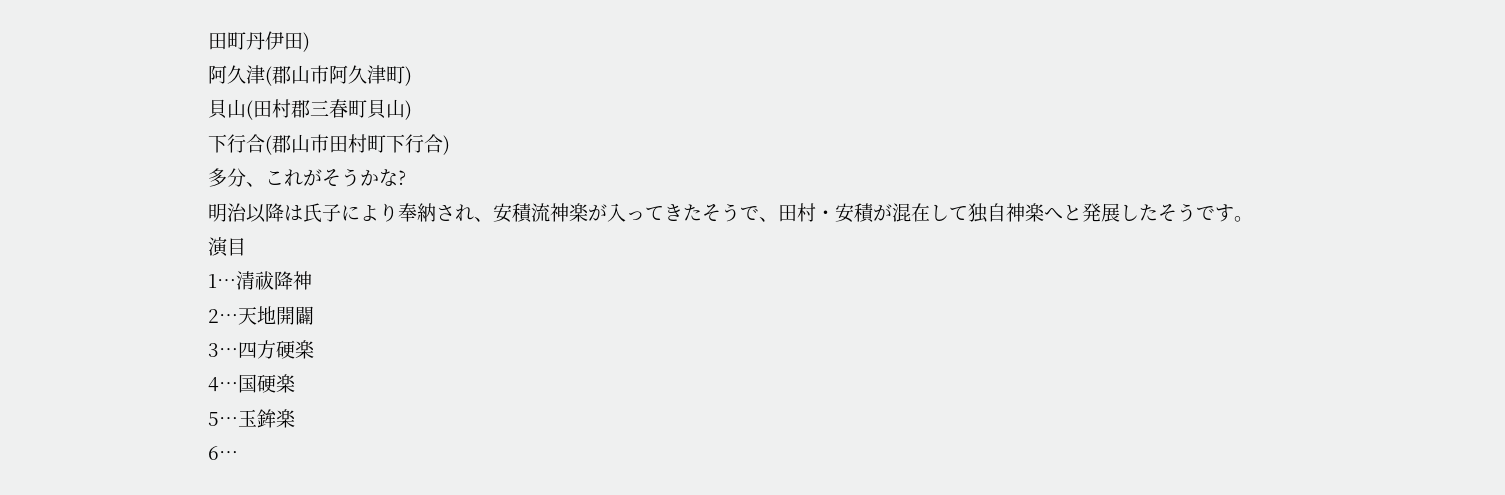田町丹伊田)
阿久津(郡山市阿久津町)
貝山(田村郡三春町貝山)
下行合(郡山市田村町下行合)
多分、これがそうかな?
明治以降は氏子により奉納され、安積流神楽が入ってきたそうで、田村・安積が混在して独自神楽へと発展したそうです。
演目
1…清祓降神
2…天地開闢
3…四方硬楽
4…国硬楽
5…玉鉾楽
6…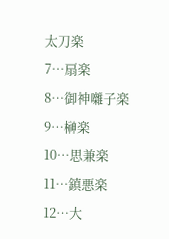太刀楽
7…扇楽
8…御神囃子楽
9…榊楽
10…思兼楽
11…鎮悪楽
12…大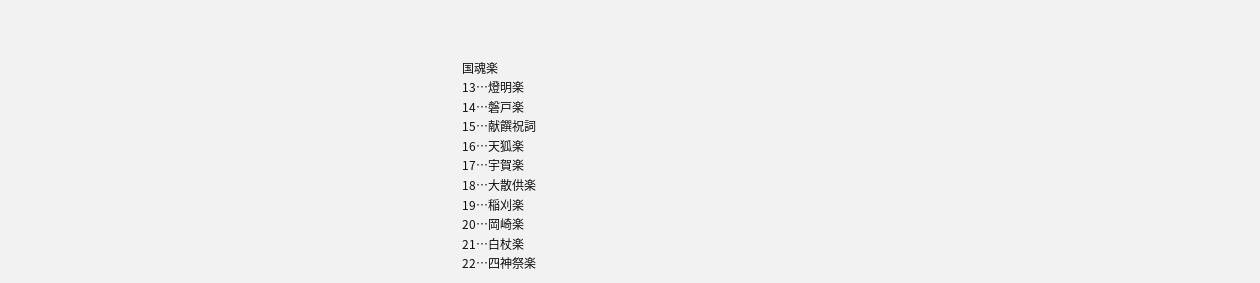国魂楽
13…燈明楽
14…磐戸楽
15…献饌祝詞
16…天狐楽
17…宇賀楽
18…大散供楽
19…稲刈楽
20…岡崎楽
21…白杖楽
22…四神祭楽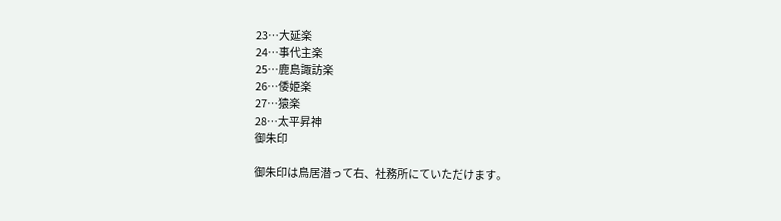23…大延楽
24…事代主楽
25…鹿島諏訪楽
26…倭姫楽
27…猿楽
28…太平昇神
御朱印

御朱印は鳥居潜って右、社務所にていただけます。